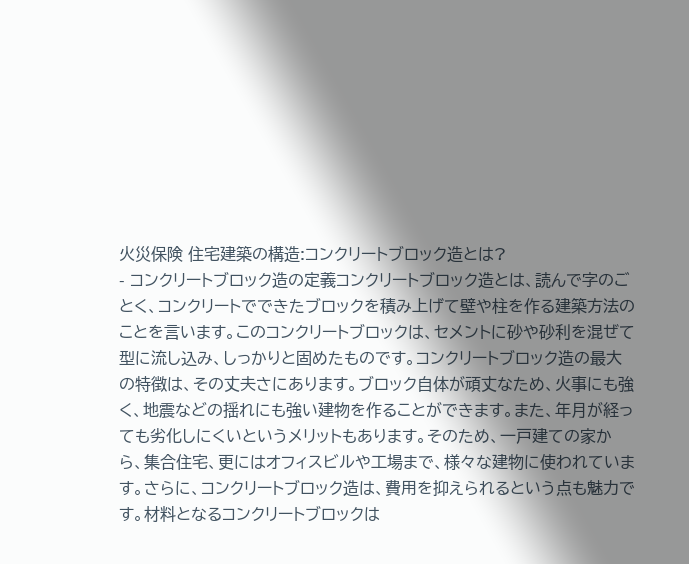火災保険 住宅建築の構造:コンクリートブロック造とは?
- コンクリートブロック造の定義コンクリートブロック造とは、読んで字のごとく、コンクリートでできたブロックを積み上げて壁や柱を作る建築方法のことを言います。このコンクリートブロックは、セメントに砂や砂利を混ぜて型に流し込み、しっかりと固めたものです。コンクリートブロック造の最大の特徴は、その丈夫さにあります。ブロック自体が頑丈なため、火事にも強く、地震などの揺れにも強い建物を作ることができます。また、年月が経っても劣化しにくいというメリットもあります。そのため、一戸建ての家から、集合住宅、更にはオフィスビルや工場まで、様々な建物に使われています。さらに、コンクリートブロック造は、費用を抑えられるという点も魅力です。材料となるコンクリートブロックは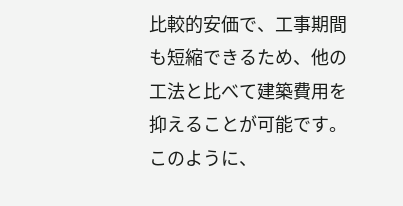比較的安価で、工事期間も短縮できるため、他の工法と比べて建築費用を抑えることが可能です。このように、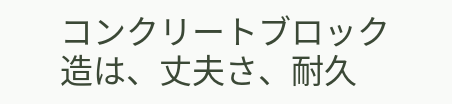コンクリートブロック造は、丈夫さ、耐久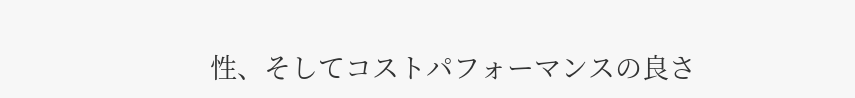性、そしてコストパフォーマンスの良さ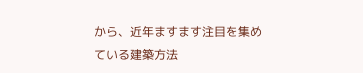から、近年ますます注目を集めている建築方法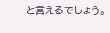と言えるでしょう。